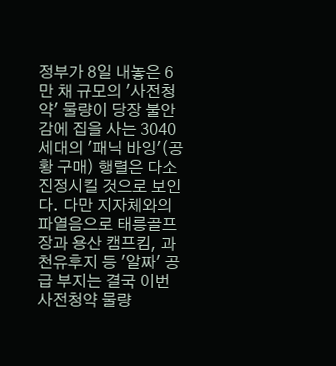정부가 8일 내놓은 6만 채 규모의 '사전청약' 물량이 당장 불안감에 집을 사는 3040세대의 '패닉 바잉'(공황 구매) 행렬은 다소 진정시킬 것으로 보인다. 다만 지자체와의 파열음으로 태릉골프장과 용산 캠프킴, 과천유후지 등 '알짜' 공급 부지는 결국 이번 사전청약 물량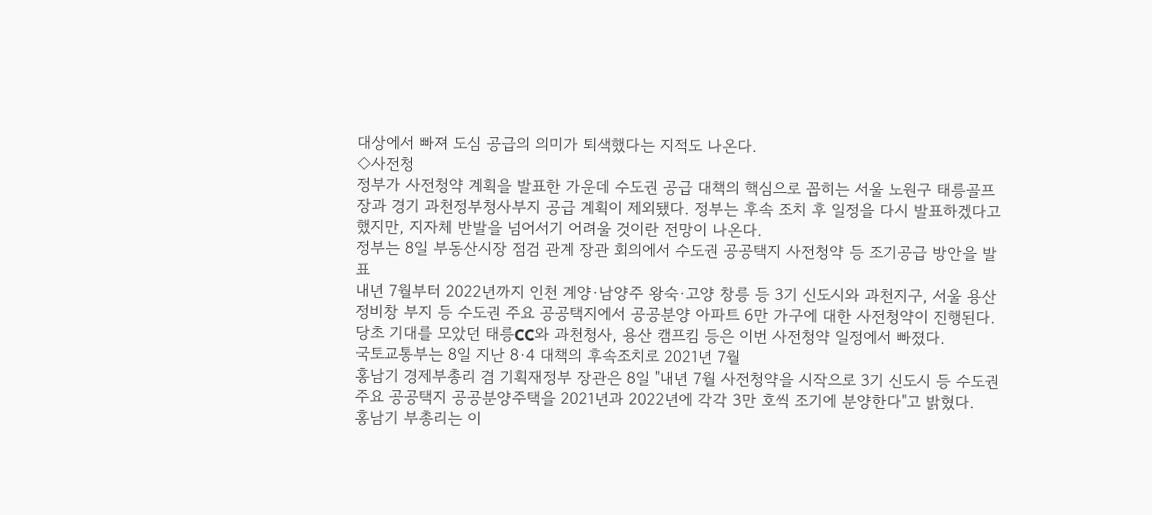대상에서 빠져 도심 공급의 의미가 퇴색했다는 지적도 나온다.
◇사전청
정부가 사전청약 계획을 발표한 가운데 수도권 공급 대책의 핵심으로 꼽히는 서울 노원구 태릉골프장과 경기 과천정부청사부지 공급 계획이 제외됐다. 정부는 후속 조치 후 일정을 다시 발표하겠다고 했지만, 지자체 반발을 넘어서기 어려울 것이란 전망이 나온다.
정부는 8일 부동산시장 점검 관계 장관 회의에서 수도권 공공택지 사전청약 등 조기공급 방안을 발표
내년 7월부터 2022년까지 인천 계양·남양주 왕숙·고양 창릉 등 3기 신도시와 과천지구, 서울 용산 정비창 부지 등 수도권 주요 공공택지에서 공공분양 아파트 6만 가구에 대한 사전청약이 진행된다. 당초 기대를 모았던 태릉CC와 과천청사, 용산 캠프킴 등은 이번 사전청약 일정에서 빠졌다.
국토교통부는 8일 지난 8·4 대책의 후속조치로 2021년 7월
홍남기 경제부총리 겸 기획재정부 장관은 8일 "내년 7월 사전청약을 시작으로 3기 신도시 등 수도권 주요 공공택지 공공분양주택을 2021년과 2022년에 각각 3만 호씩 조기에 분양한다"고 밝혔다.
홍남기 부총리는 이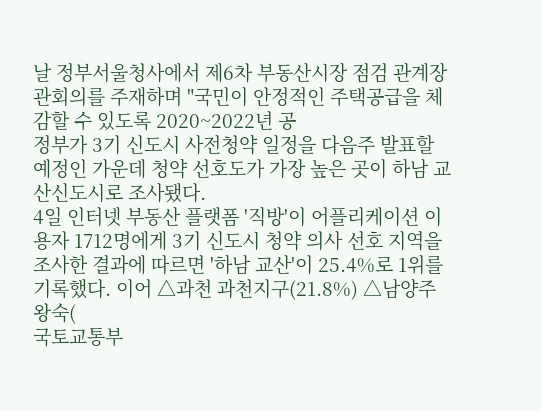날 정부서울청사에서 제6차 부동산시장 점검 관계장관회의를 주재하며 "국민이 안정적인 주택공급을 체감할 수 있도록 2020~2022년 공
정부가 3기 신도시 사전청약 일정을 다음주 발표할 예정인 가운데 청약 선호도가 가장 높은 곳이 하남 교산신도시로 조사됐다.
4일 인터넷 부동산 플랫폼 '직방'이 어플리케이션 이용자 1712명에게 3기 신도시 청약 의사 선호 지역을 조사한 결과에 따르면 '하남 교산'이 25.4%로 1위를 기록했다. 이어 △과천 과천지구(21.8%) △남양주 왕숙(
국토교통부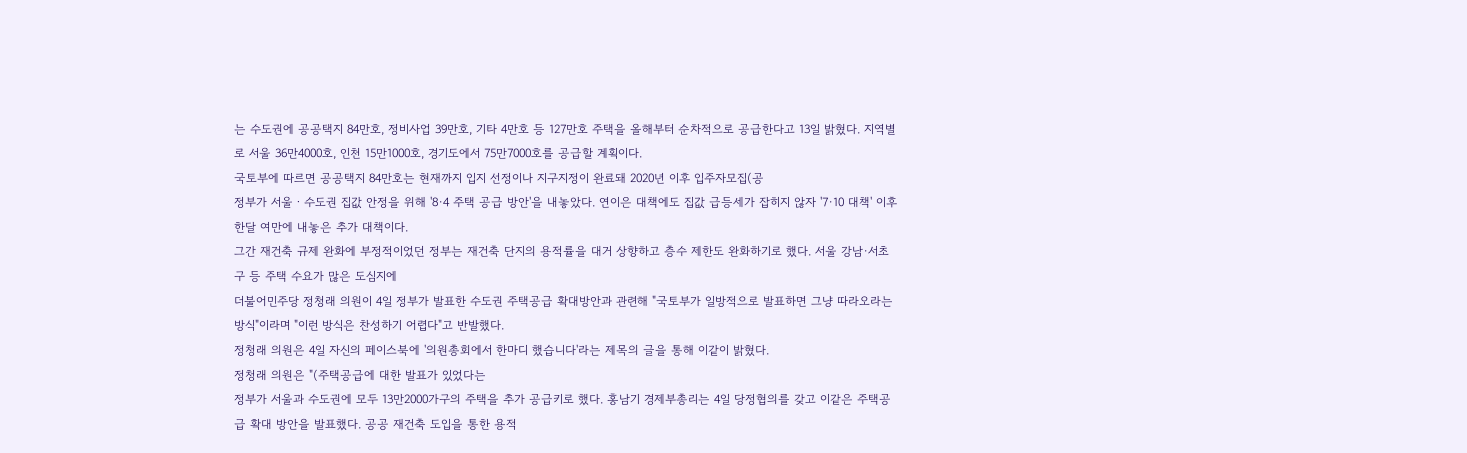는 수도권에 공공택지 84만호, 정비사업 39만호, 기타 4만호 등 127만호 주택을 올해부터 순차적으로 공급한다고 13일 밝혔다. 지역별로 서울 36만4000호, 인천 15만1000호, 경기도에서 75만7000호를 공급할 계획이다.
국토부에 따르면 공공택지 84만호는 현재까지 입지 선정이나 지구지정이 완료돼 2020년 이후 입주자모집(공
정부가 서울ㆍ수도권 집값 안정을 위해 '8·4 주택 공급 방안'을 내놓았다. 연이은 대책에도 집값 급등세가 잡히지 않자 '7·10 대책' 이후 한달 여만에 내놓은 추가 대책이다.
그간 재건축 규제 완화에 부정적이었던 정부는 재건축 단지의 용적률을 대거 상향하고 층수 제한도 완화하기로 했다. 서울 강남·서초구 등 주택 수요가 많은 도심지에
더불어민주당 정청래 의원이 4일 정부가 발표한 수도권 주택공급 확대방안과 관련해 "국토부가 일방적으로 발표하면 그냥 따라오라는 방식"이라며 "이런 방식은 찬성하기 어렵다"고 반발했다.
정청래 의원은 4일 자신의 페이스북에 '의원총회에서 한마디 했습니다'라는 제목의 글을 통해 이같이 밝혔다.
정청래 의원은 "(주택공급에 대한 발표가 있었다는
정부가 서울과 수도권에 모두 13만2000가구의 주택을 추가 공급키로 했다. 홍남기 경제부총리는 4일 당정협의를 갖고 이같은 주택공급 확대 방안을 발표했다. 공공 재건축 도입을 통한 용적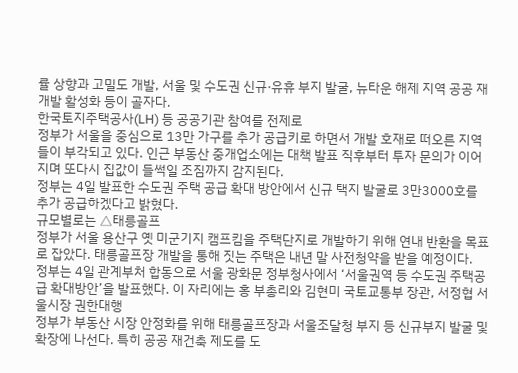률 상향과 고밀도 개발, 서울 및 수도권 신규·유휴 부지 발굴, 뉴타운 해제 지역 공공 재개발 활성화 등이 골자다.
한국토지주택공사(LH) 등 공공기관 참여를 전제로
정부가 서울을 중심으로 13만 가구를 추가 공급키로 하면서 개발 호재로 떠오른 지역들이 부각되고 있다. 인근 부동산 중개업소에는 대책 발표 직후부터 투자 문의가 이어지며 또다시 집값이 들썩일 조짐까지 감지된다.
정부는 4일 발표한 수도권 주택 공급 확대 방안에서 신규 택지 발굴로 3만3000호를 추가 공급하겠다고 밝혔다.
규모별로는 △태릉골프
정부가 서울 용산구 옛 미군기지 캠프킴을 주택단지로 개발하기 위해 연내 반환을 목표로 잡았다. 태릉골프장 개발을 통해 짓는 주택은 내년 말 사전청약을 받을 예정이다.
정부는 4일 관계부처 합동으로 서울 광화문 정부청사에서 ‘서울권역 등 수도권 주택공급 확대방안’을 발표했다. 이 자리에는 홍 부총리와 김현미 국토교통부 장관, 서정협 서울시장 권한대행
정부가 부동산 시장 안정화를 위해 태릉골프장과 서울조달청 부지 등 신규부지 발굴 및 확장에 나선다. 특히 공공 재건축 제도를 도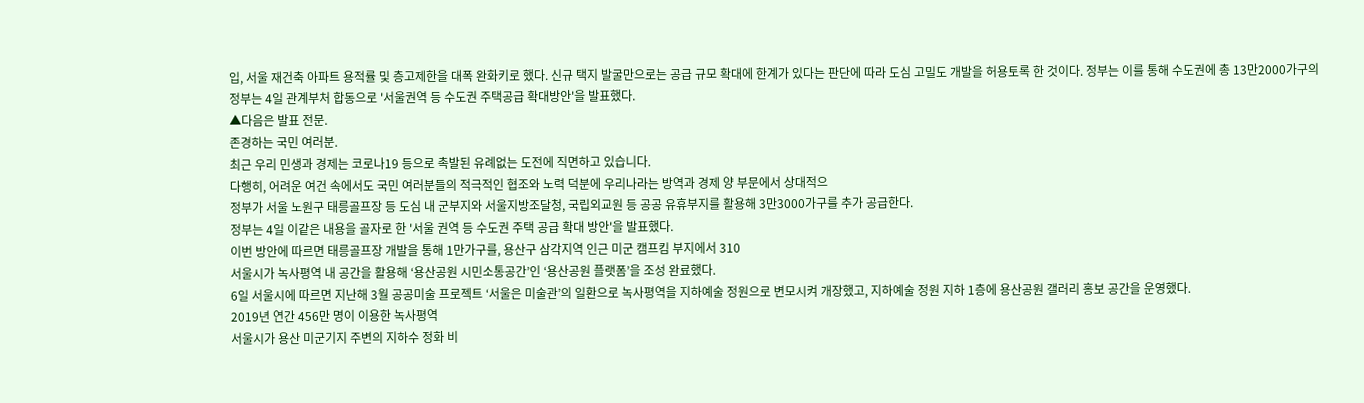입, 서울 재건축 아파트 용적률 및 층고제한을 대폭 완화키로 했다. 신규 택지 발굴만으로는 공급 규모 확대에 한계가 있다는 판단에 따라 도심 고밀도 개발을 허용토록 한 것이다. 정부는 이를 통해 수도권에 총 13만2000가구의
정부는 4일 관계부처 합동으로 '서울권역 등 수도권 주택공급 확대방안'을 발표했다.
▲다음은 발표 전문.
존경하는 국민 여러분.
최근 우리 민생과 경제는 코로나19 등으로 촉발된 유례없는 도전에 직면하고 있습니다.
다행히, 어려운 여건 속에서도 국민 여러분들의 적극적인 협조와 노력 덕분에 우리나라는 방역과 경제 양 부문에서 상대적으
정부가 서울 노원구 태릉골프장 등 도심 내 군부지와 서울지방조달청, 국립외교원 등 공공 유휴부지를 활용해 3만3000가구를 추가 공급한다.
정부는 4일 이같은 내용을 골자로 한 '서울 권역 등 수도권 주택 공급 확대 방안'을 발표했다.
이번 방안에 따르면 태릉골프장 개발을 통해 1만가구를, 용산구 삼각지역 인근 미군 캠프킴 부지에서 310
서울시가 녹사평역 내 공간을 활용해 ‘용산공원 시민소통공간’인 ‘용산공원 플랫폼’을 조성 완료했다.
6일 서울시에 따르면 지난해 3월 공공미술 프로젝트 ‘서울은 미술관’의 일환으로 녹사평역을 지하예술 정원으로 변모시켜 개장했고, 지하예술 정원 지하 1층에 용산공원 갤러리 홍보 공간을 운영했다.
2019년 연간 456만 명이 이용한 녹사평역
서울시가 용산 미군기지 주변의 지하수 정화 비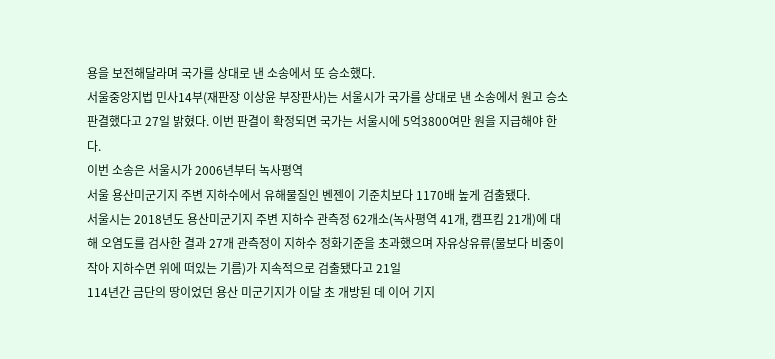용을 보전해달라며 국가를 상대로 낸 소송에서 또 승소했다.
서울중앙지법 민사14부(재판장 이상윤 부장판사)는 서울시가 국가를 상대로 낸 소송에서 원고 승소 판결했다고 27일 밝혔다. 이번 판결이 확정되면 국가는 서울시에 5억3800여만 원을 지급해야 한다.
이번 소송은 서울시가 2006년부터 녹사평역
서울 용산미군기지 주변 지하수에서 유해물질인 벤젠이 기준치보다 1170배 높게 검출됐다.
서울시는 2018년도 용산미군기지 주변 지하수 관측정 62개소(녹사평역 41개, 캠프킴 21개)에 대해 오염도를 검사한 결과 27개 관측정이 지하수 정화기준을 초과했으며 자유상유류(물보다 비중이 작아 지하수면 위에 떠있는 기름)가 지속적으로 검출됐다고 21일
114년간 금단의 땅이었던 용산 미군기지가 이달 초 개방된 데 이어 기지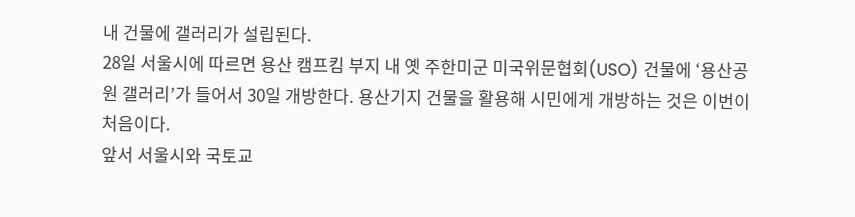내 건물에 갤러리가 설립된다.
28일 서울시에 따르면 용산 캠프킴 부지 내 옛 주한미군 미국위문협회(USO) 건물에 ‘용산공원 갤러리’가 들어서 30일 개방한다. 용산기지 건물을 활용해 시민에게 개방하는 것은 이번이 처음이다.
앞서 서울시와 국토교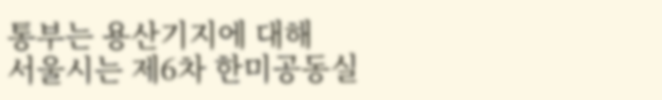통부는 용산기지에 대해
서울시는 제6차 한미공동실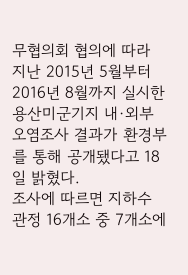무협의회 협의에 따라 지난 2015년 5월부터 2016년 8월까지 실시한 용산미군기지 내·외부 오염조사 결과가 환경부를 통해 공개됐다고 18일 밝혔다.
조사에 따르면 지하수 관정 16개소 중 7개소에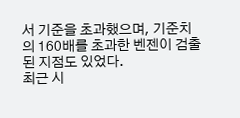서 기준을 초과했으며, 기준치의 160배를 초과한 벤젠이 검출된 지점도 있었다.
최근 시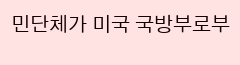민단체가 미국 국방부로부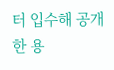터 입수해 공개한 용